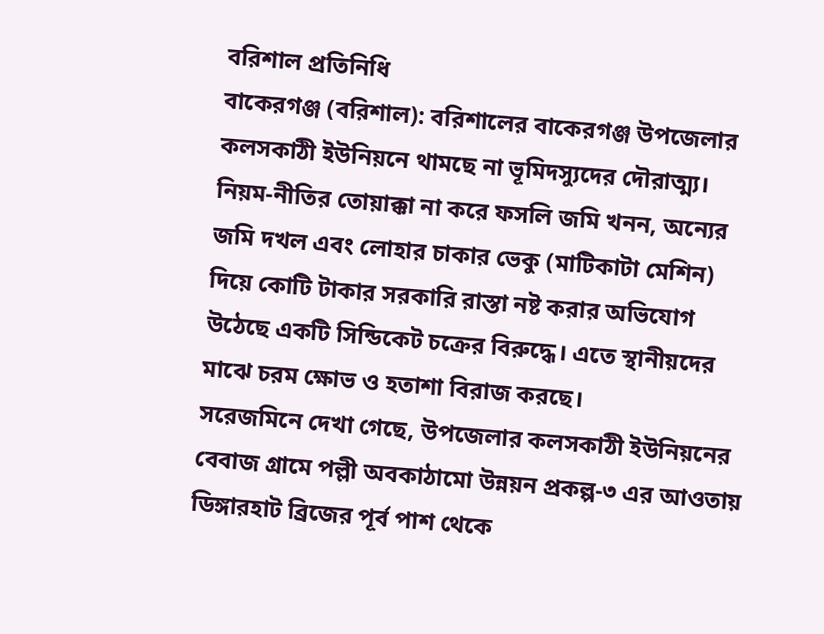বরিশাল প্রতিনিধি
বাকেরগঞ্জ (বরিশাল): বরিশালের বাকেরগঞ্জ উপজেলার কলসকাঠী ইউনিয়নে থামছে না ভূমিদস্যুদের দৌরাত্ম্য। নিয়ম-নীতির তোয়াক্কা না করে ফসলি জমি খনন, অন্যের জমি দখল এবং লোহার চাকার ভেকু (মাটিকাটা মেশিন) দিয়ে কোটি টাকার সরকারি রাস্তা নষ্ট করার অভিযোগ উঠেছে একটি সিন্ডিকেট চক্রের বিরুদ্ধে। এতে স্থানীয়দের মাঝে চরম ক্ষোভ ও হতাশা বিরাজ করছে।
সরেজমিনে দেখা গেছে, উপজেলার কলসকাঠী ইউনিয়নের বেবাজ গ্রামে পল্লী অবকাঠামো উন্নয়ন প্রকল্প-৩ এর আওতায় ডিঙ্গারহাট ব্রিজের পূর্ব পাশ থেকে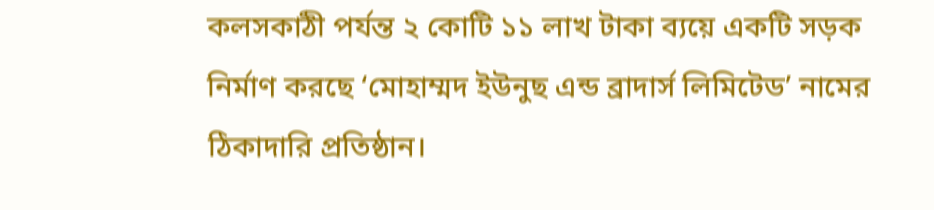কলসকাঠী পর্যন্ত ২ কোটি ১১ লাখ টাকা ব্যয়ে একটি সড়ক নির্মাণ করছে ‘মোহাম্মদ ইউনুছ এন্ড ব্রাদার্স লিমিটেড’ নামের ঠিকাদারি প্রতিষ্ঠান।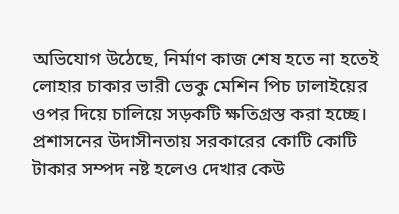অভিযোগ উঠেছে, নির্মাণ কাজ শেষ হতে না হতেই লোহার চাকার ভারী ভেকু মেশিন পিচ ঢালাইয়ের ওপর দিয়ে চালিয়ে সড়কটি ক্ষতিগ্রস্ত করা হচ্ছে। প্রশাসনের উদাসীনতায় সরকারের কোটি কোটি টাকার সম্পদ নষ্ট হলেও দেখার কেউ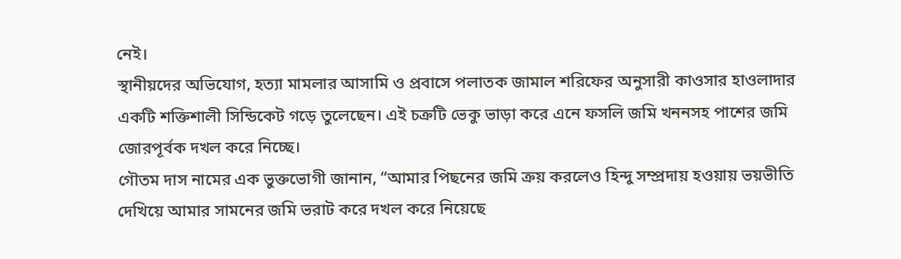নেই।
স্থানীয়দের অভিযোগ, হত্যা মামলার আসামি ও প্রবাসে পলাতক জামাল শরিফের অনুসারী কাওসার হাওলাদার একটি শক্তিশালী সিন্ডিকেট গড়ে তুলেছেন। এই চক্রটি ভেকু ভাড়া করে এনে ফসলি জমি খননসহ পাশের জমি জোরপূর্বক দখল করে নিচ্ছে।
গৌতম দাস নামের এক ভুক্তভোগী জানান, “আমার পিছনের জমি ক্রয় করলেও হিন্দু সম্প্রদায় হওয়ায় ভয়ভীতি দেখিয়ে আমার সামনের জমি ভরাট করে দখল করে নিয়েছে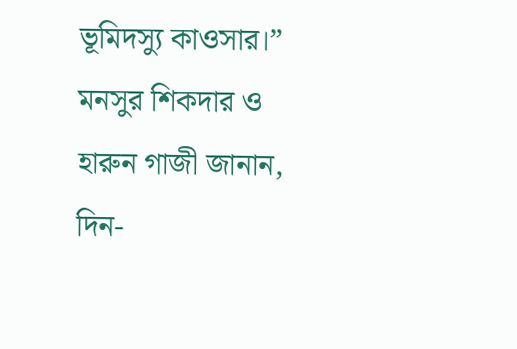ভূমিদস্যু কাওসার।”
মনসুর শিকদার ও হারুন গাজী জানান, দিন-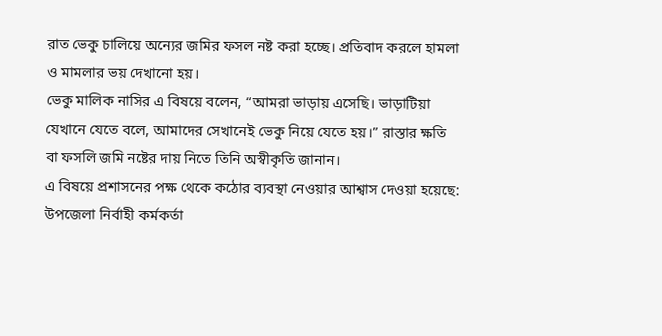রাত ভেকু চালিয়ে অন্যের জমির ফসল নষ্ট করা হচ্ছে। প্রতিবাদ করলে হামলা ও মামলার ভয় দেখানো হয়।
ভেকু মালিক নাসির এ বিষয়ে বলেন, “আমরা ভাড়ায় এসেছি। ভাড়াটিয়া যেখানে যেতে বলে, আমাদের সেখানেই ভেকু নিয়ে যেতে হয়।” রাস্তার ক্ষতি বা ফসলি জমি নষ্টের দায় নিতে তিনি অস্বীকৃতি জানান।
এ বিষয়ে প্রশাসনের পক্ষ থেকে কঠোর ব্যবস্থা নেওয়ার আশ্বাস দেওয়া হয়েছে:
উপজেলা নির্বাহী কর্মকর্তা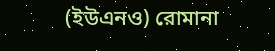(ইউএনও) রোমানা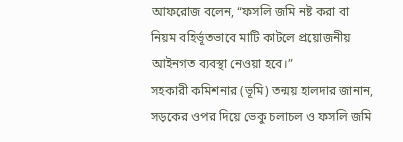আফরোজ বলেন, “ফসলি জমি নষ্ট করা বা নিয়ম বহির্ভূতভাবে মাটি কাটলে প্রয়োজনীয় আইনগত ব্যবস্থা নেওয়া হবে।”
সহকারী কমিশনার (ভূমি) তন্ময় হালদার জানান, সড়কের ওপর দিয়ে ভেকু চলাচল ও ফসলি জমি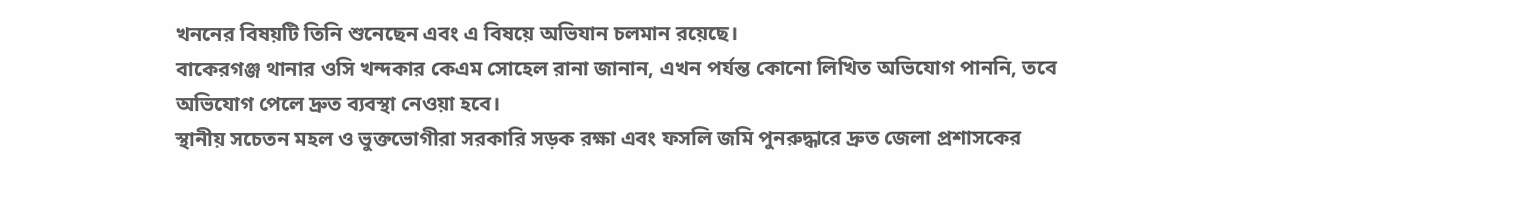খননের বিষয়টি তিনি শুনেছেন এবং এ বিষয়ে অভিযান চলমান রয়েছে।
বাকেরগঞ্জ থানার ওসি খন্দকার কেএম সোহেল রানা জানান, এখন পর্যন্ত কোনো লিখিত অভিযোগ পাননি, তবে অভিযোগ পেলে দ্রুত ব্যবস্থা নেওয়া হবে।
স্থানীয় সচেতন মহল ও ভুক্তভোগীরা সরকারি সড়ক রক্ষা এবং ফসলি জমি পুনরুদ্ধারে দ্রুত জেলা প্রশাসকের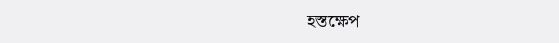হস্তক্ষেপ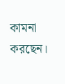কামনা করছেন।